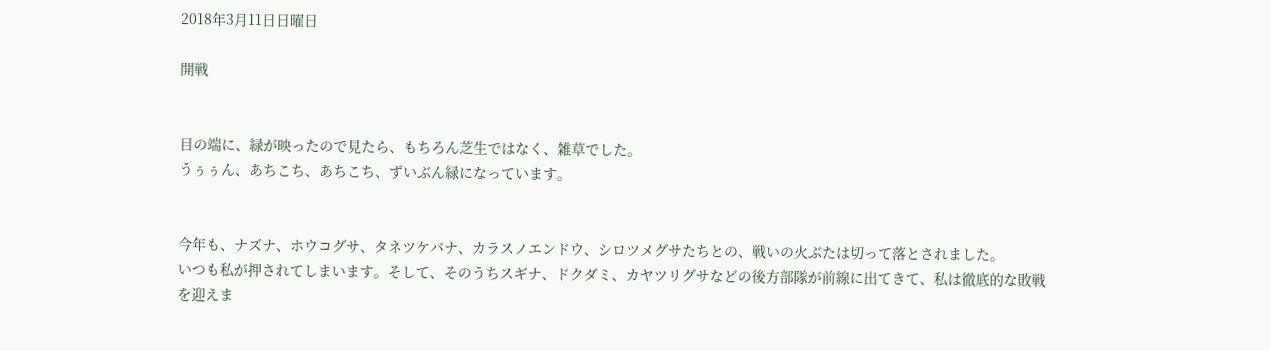2018年3月11日日曜日

開戦


目の端に、緑が映ったので見たら、もちろん芝生ではなく、雑草でした。
うぅぅん、あちこち、あちこち、ずいぶん緑になっています。


今年も、ナズナ、ホウコグサ、タネツケバナ、カラスノエンドウ、シロツメグサたちとの、戦いの火ぶたは切って落とされました。
いつも私が押されてしまいます。そして、そのうちスギナ、ドクダミ、カヤツリグサなどの後方部隊が前線に出てきて、私は徹底的な敗戦を迎えま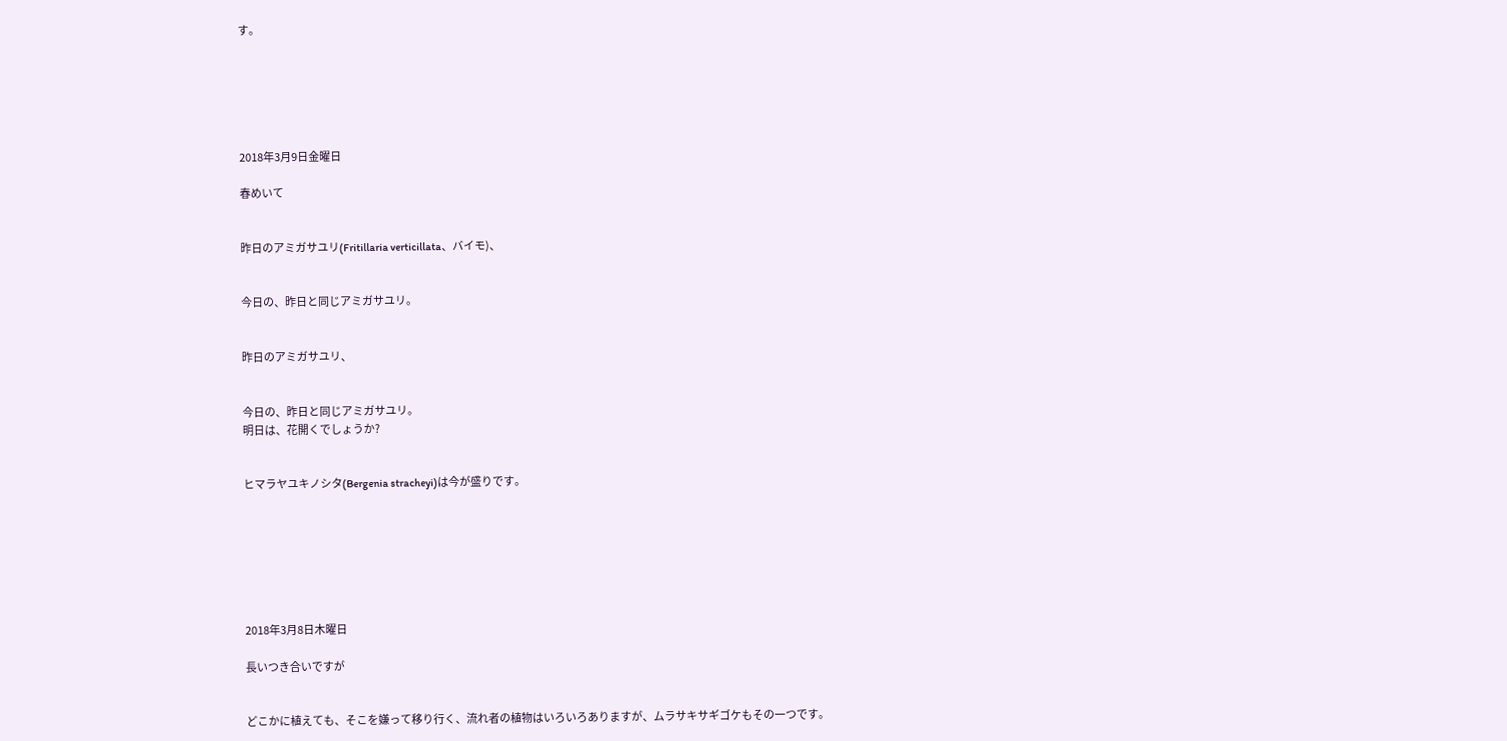す。






2018年3月9日金曜日

春めいて


昨日のアミガサユリ(Fritillaria verticillata、バイモ)、


今日の、昨日と同じアミガサユリ。


昨日のアミガサユリ、


今日の、昨日と同じアミガサユリ。
明日は、花開くでしょうか?


ヒマラヤユキノシタ(Bergenia stracheyi)は今が盛りです。







2018年3月8日木曜日

長いつき合いですが


どこかに植えても、そこを嫌って移り行く、流れ者の植物はいろいろありますが、ムラサキサギゴケもその一つです。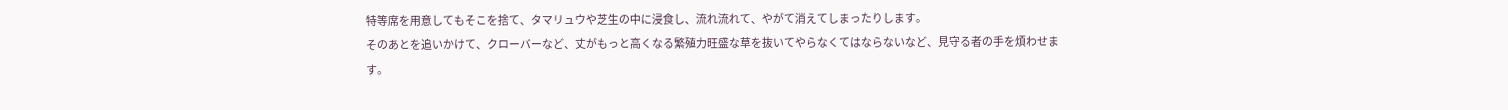特等席を用意してもそこを捨て、タマリュウや芝生の中に浸食し、流れ流れて、やがて消えてしまったりします。
そのあとを追いかけて、クローバーなど、丈がもっと高くなる繁殖力旺盛な草を抜いてやらなくてはならないなど、見守る者の手を煩わせます。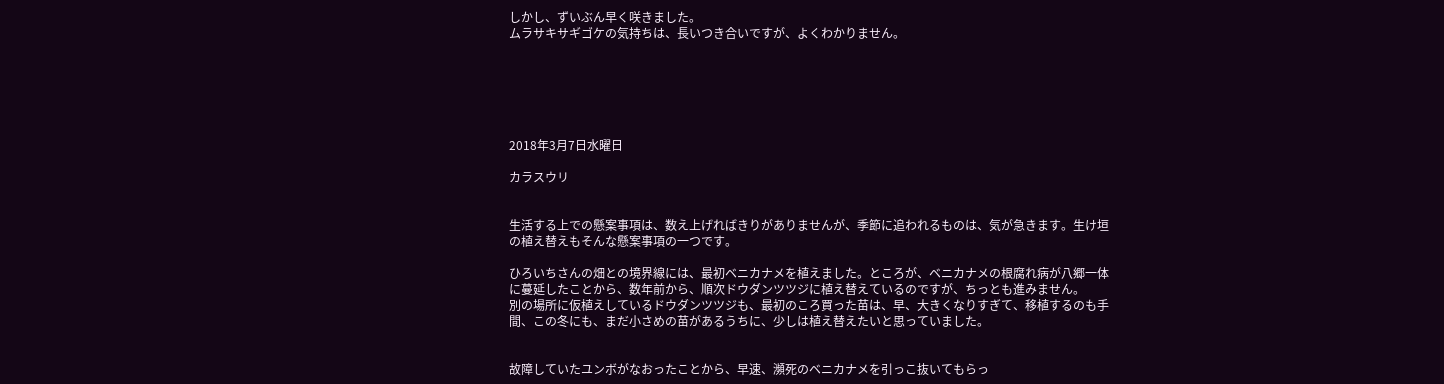しかし、ずいぶん早く咲きました。
ムラサキサギゴケの気持ちは、長いつき合いですが、よくわかりません。






2018年3月7日水曜日

カラスウリ


生活する上での懸案事項は、数え上げればきりがありませんが、季節に追われるものは、気が急きます。生け垣の植え替えもそんな懸案事項の一つです。

ひろいちさんの畑との境界線には、最初ベニカナメを植えました。ところが、ベニカナメの根腐れ病が八郷一体に蔓延したことから、数年前から、順次ドウダンツツジに植え替えているのですが、ちっとも進みません。
別の場所に仮植えしているドウダンツツジも、最初のころ買った苗は、早、大きくなりすぎて、移植するのも手間、この冬にも、まだ小さめの苗があるうちに、少しは植え替えたいと思っていました。


故障していたユンボがなおったことから、早速、瀕死のベニカナメを引っこ抜いてもらっ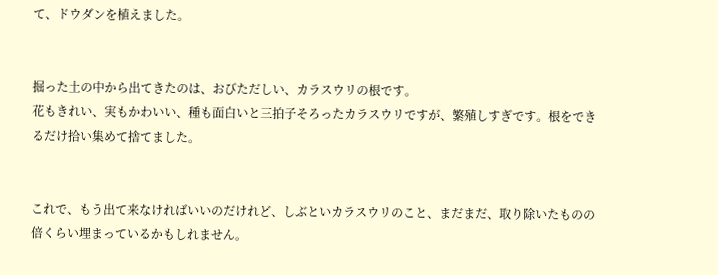て、ドウダンを植えました。


掘った土の中から出てきたのは、おびただしい、カラスウリの根です。
花もきれい、実もかわいい、種も面白いと三拍子そろったカラスウリですが、繁殖しすぎです。根をできるだけ拾い集めて捨てました。


これで、もう出て来なければいいのだけれど、しぶといカラスウリのこと、まだまだ、取り除いたものの倍くらい埋まっているかもしれません。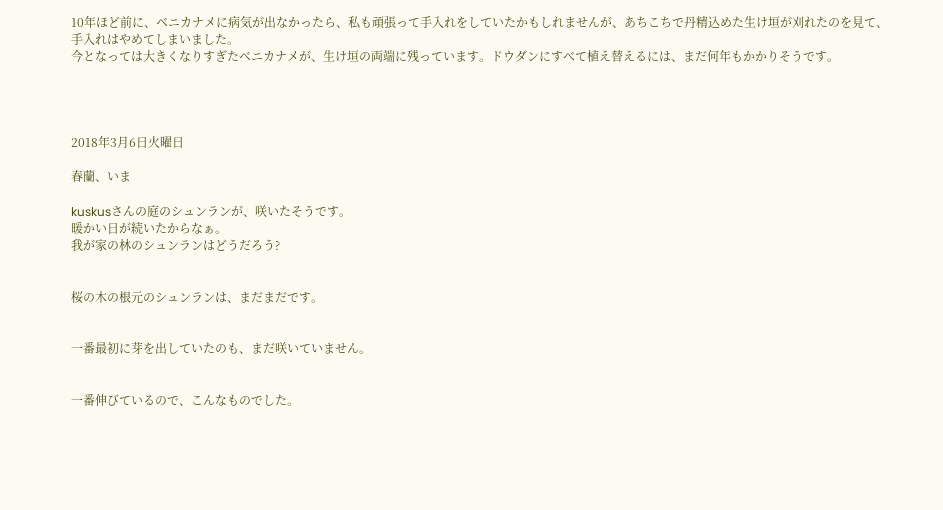10年ほど前に、ベニカナメに病気が出なかったら、私も頑張って手入れをしていたかもしれませんが、あちこちで丹精込めた生け垣が刈れたのを見て、手入れはやめてしまいました。
今となっては大きくなりすぎたベニカナメが、生け垣の両端に残っています。ドウダンにすべて植え替えるには、まだ何年もかかりそうです。




2018年3月6日火曜日

春蘭、いま

kuskusさんの庭のシュンランが、咲いたそうです。
暖かい日が続いたからなぁ。
我が家の林のシュンランはどうだろう?


桜の木の根元のシュンランは、まだまだです。


一番最初に芽を出していたのも、まだ咲いていません。


一番伸びているので、こんなものでした。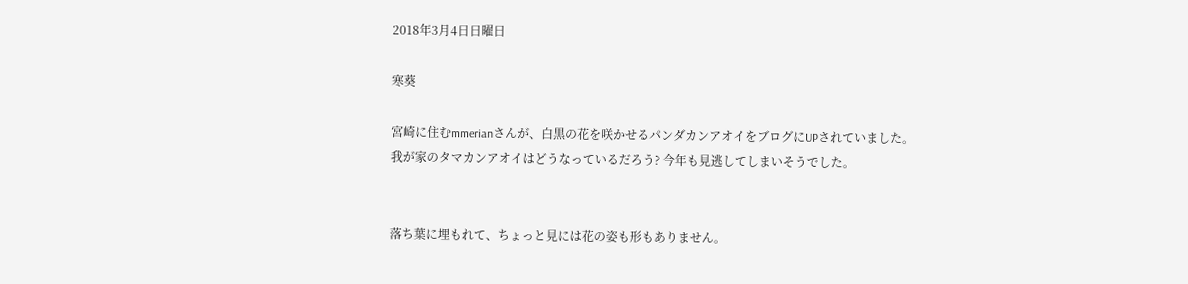2018年3月4日日曜日

寒葵

宮崎に住むmmerianさんが、白黒の花を咲かせるパンダカンアオイをブログにUPされていました。
我が家のタマカンアオイはどうなっているだろう? 今年も見逃してしまいそうでした。


落ち葉に埋もれて、ちょっと見には花の姿も形もありません。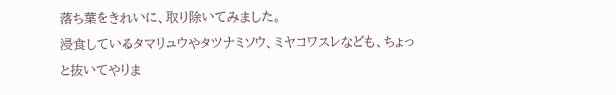落ち葉をきれいに、取り除いてみました。
浸食しているタマリュウやタツナミソウ、ミヤコワスレなども、ちょっと抜いてやりま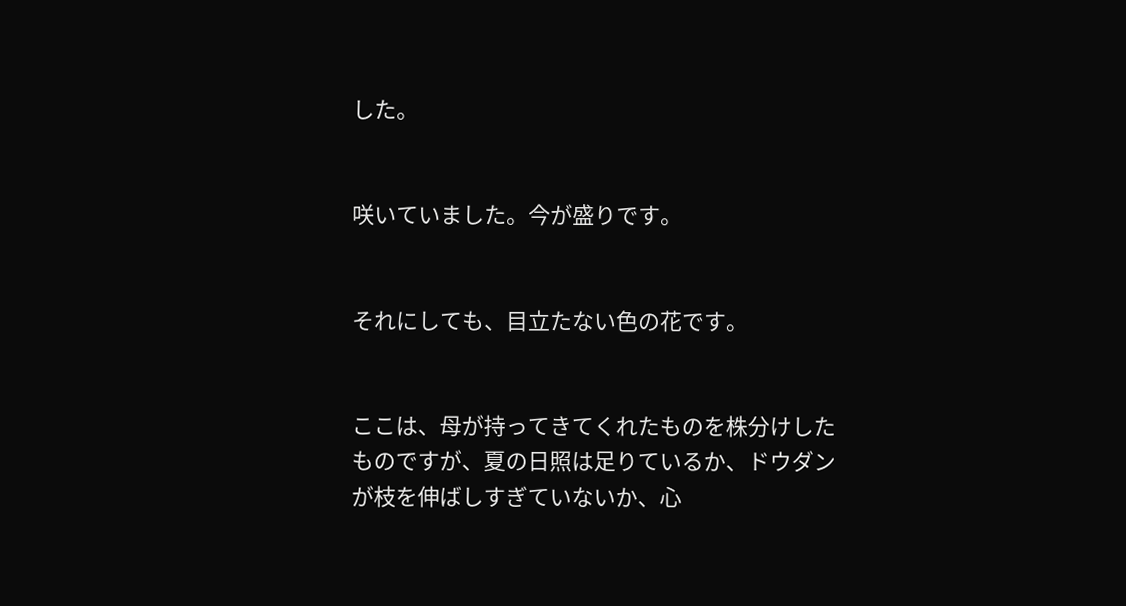した。


咲いていました。今が盛りです。


それにしても、目立たない色の花です。


ここは、母が持ってきてくれたものを株分けしたものですが、夏の日照は足りているか、ドウダンが枝を伸ばしすぎていないか、心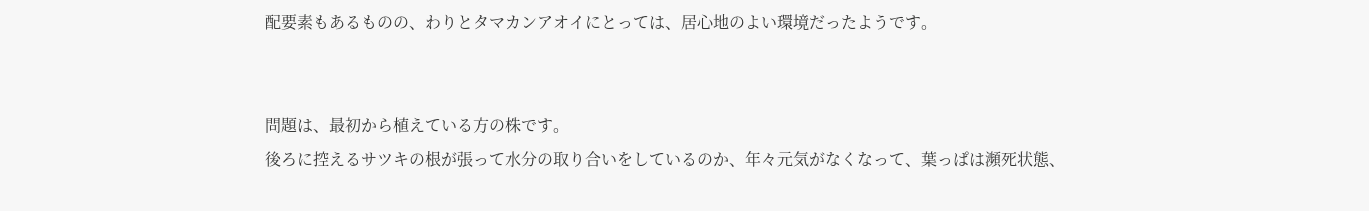配要素もあるものの、わりとタマカンアオイにとっては、居心地のよい環境だったようです。


問題は、最初から植えている方の株です。
後ろに控えるサツキの根が張って水分の取り合いをしているのか、年々元気がなくなって、葉っぱは瀕死状態、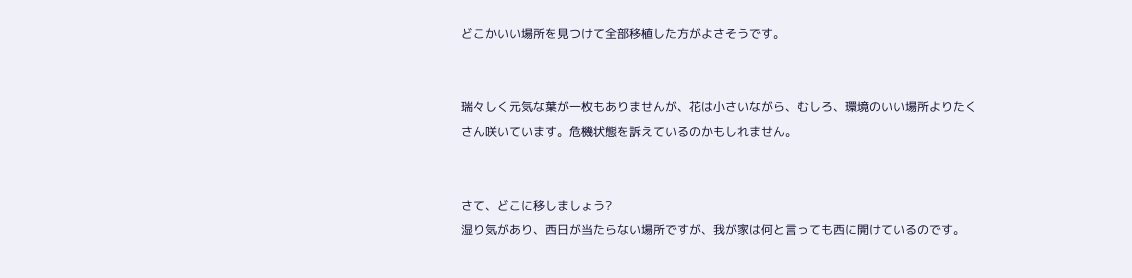どこかいい場所を見つけて全部移植した方がよさそうです。


瑞々しく元気な葉が一枚もありませんが、花は小さいながら、むしろ、環境のいい場所よりたくさん咲いています。危機状態を訴えているのかもしれません。


さて、どこに移しましょう?
湿り気があり、西日が当たらない場所ですが、我が家は何と言っても西に開けているのです。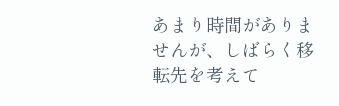あまり時間がありませんが、しばらく移転先を考えて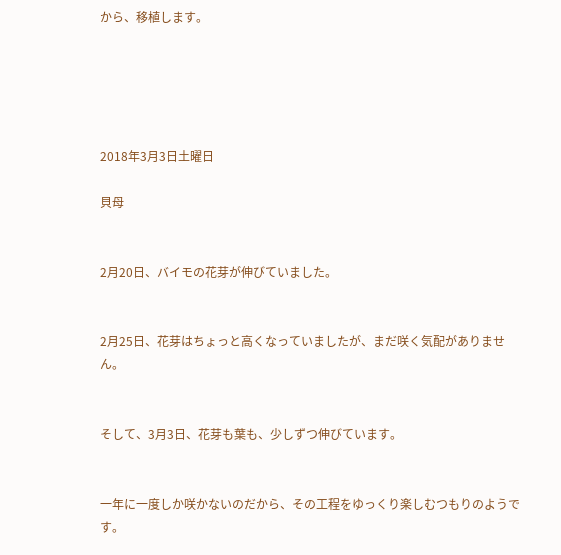から、移植します。





2018年3月3日土曜日

貝母


2月20日、バイモの花芽が伸びていました。


2月25日、花芽はちょっと高くなっていましたが、まだ咲く気配がありません。


そして、3月3日、花芽も葉も、少しずつ伸びています。


一年に一度しか咲かないのだから、その工程をゆっくり楽しむつもりのようです。